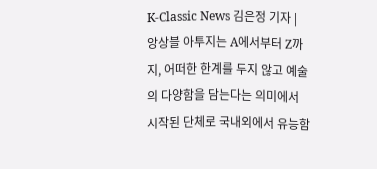K-Classic News 김은정 기자 | 앙상블 아투지는 A에서부터 Z까지, 어떠한 한계를 두지 않고 예술의 다양함을 담는다는 의미에서 시작된 단체로 국내외에서 유능함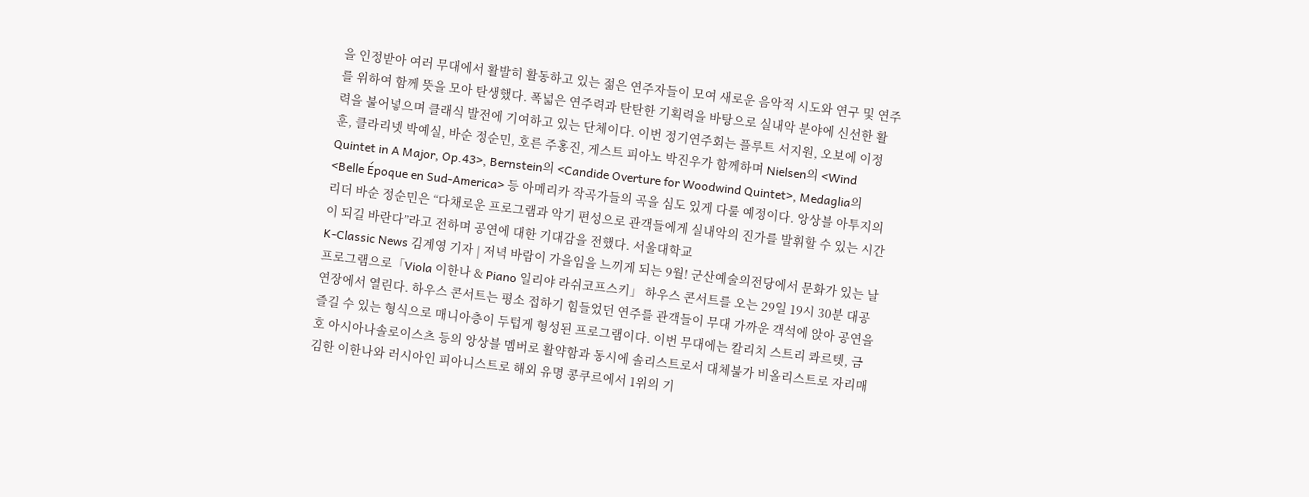을 인정받아 여러 무대에서 활발히 활동하고 있는 젊은 연주자들이 모여 새로운 음악적 시도와 연구 및 연주를 위하여 함께 뜻을 모아 탄생했다. 폭넓은 연주력과 탄탄한 기획력을 바탕으로 실내악 분야에 신선한 활력을 불어넣으며 클래식 발전에 기여하고 있는 단체이다. 이번 정기연주회는 플루트 서지원, 오보에 이정훈, 클라리넷 박예실, 바순 정순민, 호른 주홍진, 게스트 피아노 박진우가 함께하며 Nielsen의 <Wind Quintet in A Major, Op.43>, Bernstein의 <Candide Overture for Woodwind Quintet>, Medaglia의 <Belle Époque en Sud-America> 등 아메리카 작곡가들의 곡을 심도 있게 다룰 예정이다. 앙상블 아투지의 리더 바순 정순민은 “다채로운 프로그램과 악기 편성으로 관객들에게 실내악의 진가를 발휘할 수 있는 시간이 되길 바란다”라고 전하며 공연에 대한 기대감을 전했다. 서울대학교
K-Classic News 김계영 기자 | 저녁 바람이 가을임을 느끼게 되는 9월! 군산예술의전당에서 문화가 있는 날 프로그램으로「Viola 이한나 & Piano 일리야 라쉬코프스키」 하우스 콘서트를 오는 29일 19시 30분 대공연장에서 열린다. 하우스 콘서트는 평소 접하기 힘들었던 연주를 관객들이 무대 가까운 객석에 앉아 공연을 즐길 수 있는 형식으로 매니아층이 두텁게 형성된 프로그램이다. 이번 무대에는 칼리치 스트리 콰르텟, 금호 아시아나솔로이스츠 등의 앙상블 멤버로 활약함과 동시에 솔리스트로서 대체불가 비올리스트로 자리매김한 이한나와 러시아인 피아니스트로 해외 유명 콩쿠르에서 1위의 기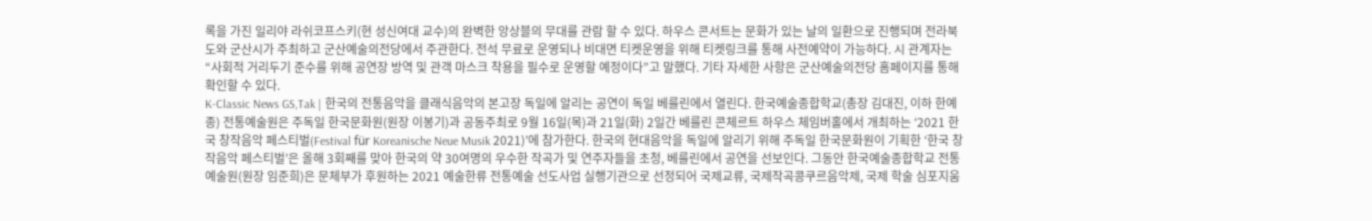록을 가진 일리야 라쉬코프스키(현 성신여대 교수)의 완벽한 앙상블의 무대를 관람 할 수 있다. 하우스 콘서트는 문화가 있는 날의 일환으로 진행되며 전라북도와 군산시가 주최하고 군산예술의전당에서 주관한다. 전석 무료로 운영되나 비대면 티켓운영을 위해 티켓링크를 통해 사전예약이 가능하다. 시 관계자는 “사회적 거리두기 준수를 위해 공연장 방역 및 관객 마스크 착용을 필수로 운영할 예정이다”고 말했다. 기타 자세한 사항은 군산예술의전당 홈페이지를 통해 확인할 수 있다.
K-Classic News GS,Tak | 한국의 전통음악을 클래식음악의 본고장 독일에 알리는 공연이 독일 베를린에서 열린다. 한국예술종합학교(총장 김대진, 이하 한예종) 전통예술원은 주독일 한국문화원(원장 이봉기)과 공동주최로 9월 16일(목)과 21일(화) 2일간 베를린 콘체르트 하우스 체임버홀에서 개최하는 ‘2021 한국 창작음악 페스티벌(Festival für Koreanische Neue Musik 2021)’에 참가한다. 한국의 현대음악을 독일에 알리기 위해 주독일 한국문화원이 기획한 ‘한국 창작음악 페스티벌’은 올해 3회째를 맞아 한국의 약 30여명의 우수한 작곡가 및 연주자들을 초청, 베를린에서 공연을 선보인다. 그동안 한국예술종합학교 전통예술원(원장 임준희)은 문체부가 후원하는 2021 예술한류 전통예술 선도사업 실행기관으로 선정되어 국제교류, 국제작곡콩쿠르음악제, 국제 학술 심포지움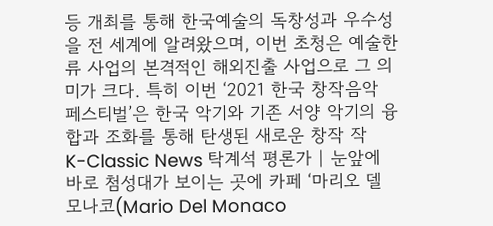등 개최를 통해 한국예술의 독창성과 우수성을 전 세계에 알려왔으며, 이번 초청은 예술한류 사업의 본격적인 해외진출 사업으로 그 의미가 크다. 특히 이번 ‘2021 한국 창작음악 페스티벌’은 한국 악기와 기존 서양 악기의 융합과 조화를 통해 탄생된 새로운 창작 작
K-Classic News 탁계석 평론가 | 눈앞에 바로 첨성대가 보이는 곳에 카페 ‘마리오 델 모나코(Mario Del Monaco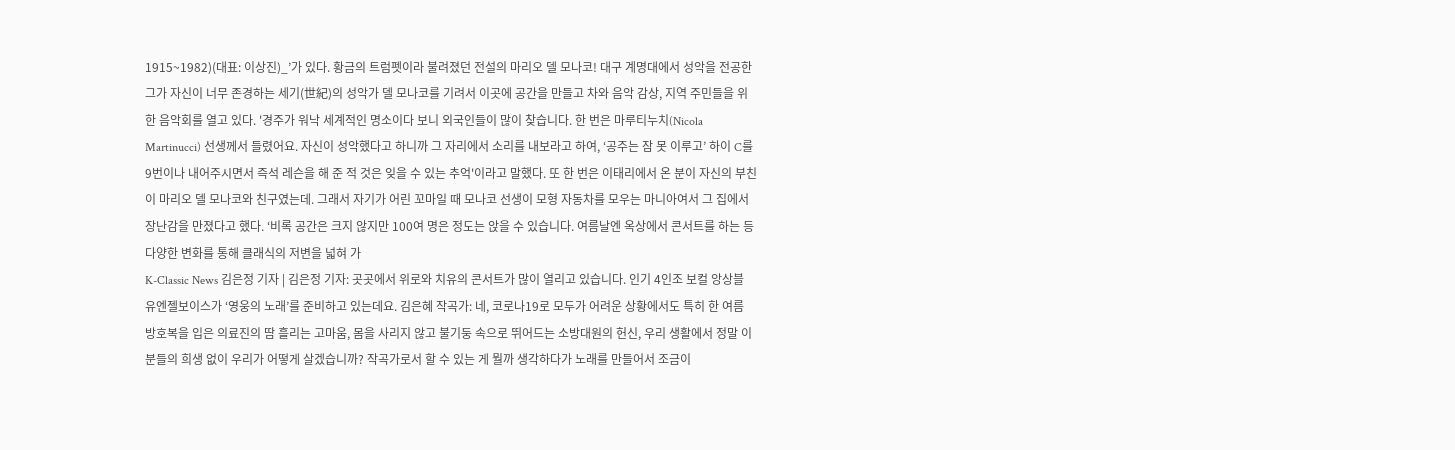1915~1982)(대표: 이상진)_’가 있다. 황금의 트럼펫이라 불려졌던 전설의 마리오 델 모나코! 대구 계명대에서 성악을 전공한 그가 자신이 너무 존경하는 세기(世紀)의 성악가 델 모나코를 기려서 이곳에 공간을 만들고 차와 음악 감상, 지역 주민들을 위한 음악회를 열고 있다. '경주가 워낙 세계적인 명소이다 보니 외국인들이 많이 찾습니다. 한 번은 마루티누치(Nicola Martinucci) 선생께서 들렸어요. 자신이 성악했다고 하니까 그 자리에서 소리를 내보라고 하여, ‘공주는 잠 못 이루고’ 하이 C를 9번이나 내어주시면서 즉석 레슨을 해 준 적 것은 잊을 수 있는 추억'이라고 말했다. 또 한 번은 이태리에서 온 분이 자신의 부친이 마리오 델 모나코와 친구였는데. 그래서 자기가 어린 꼬마일 때 모나코 선생이 모형 자동차를 모우는 마니아여서 그 집에서 장난감을 만졌다고 했다. ‘비록 공간은 크지 않지만 100여 명은 정도는 앉을 수 있습니다. 여름날엔 옥상에서 콘서트를 하는 등 다양한 변화를 통해 클래식의 저변을 넓혀 가
K-Classic News 김은정 기자 | 김은정 기자: 곳곳에서 위로와 치유의 콘서트가 많이 열리고 있습니다. 인기 4인조 보컬 앙상블 유엔젤보이스가 ‘영웅의 노래’를 준비하고 있는데요. 김은혜 작곡가: 네, 코로나19로 모두가 어려운 상황에서도 특히 한 여름 방호복을 입은 의료진의 땀 흘리는 고마움, 몸을 사리지 않고 불기둥 속으로 뛰어드는 소방대원의 헌신, 우리 생활에서 정말 이분들의 희생 없이 우리가 어떻게 살겠습니까? 작곡가로서 할 수 있는 게 뭘까 생각하다가 노래를 만들어서 조금이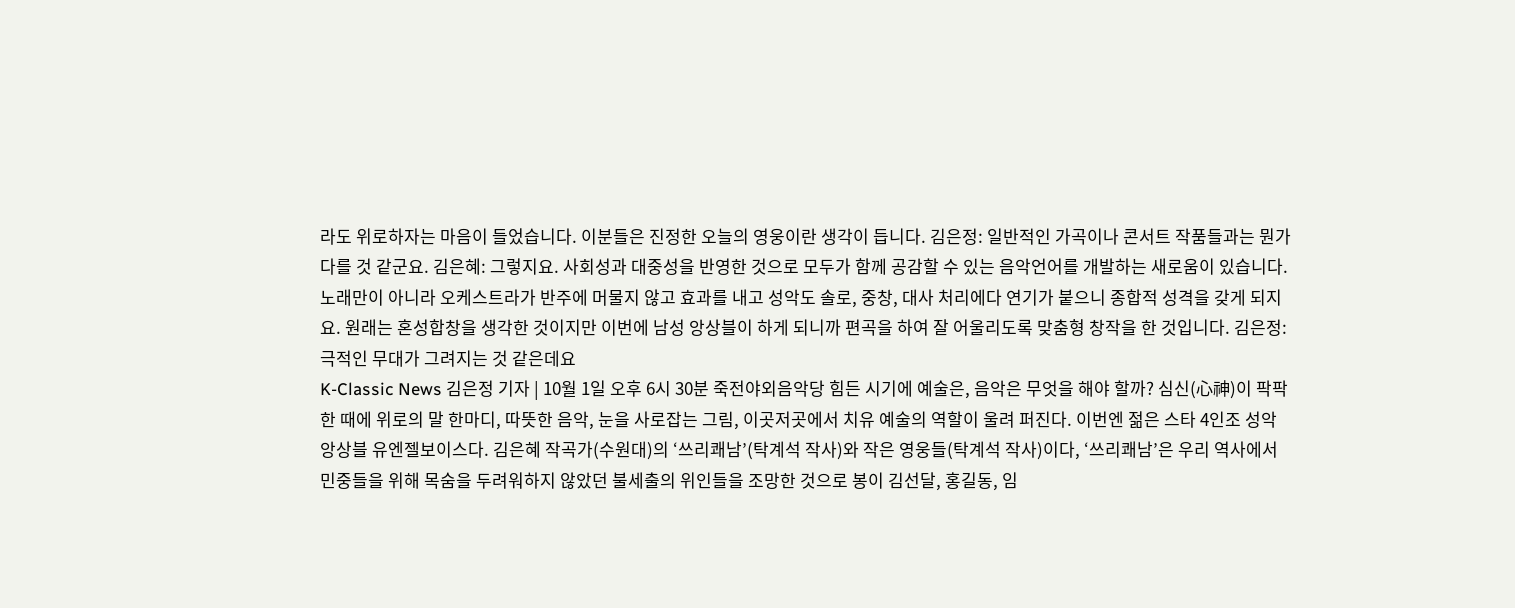라도 위로하자는 마음이 들었습니다. 이분들은 진정한 오늘의 영웅이란 생각이 듭니다. 김은정: 일반적인 가곡이나 콘서트 작품들과는 뭔가 다를 것 같군요. 김은혜: 그렇지요. 사회성과 대중성을 반영한 것으로 모두가 함께 공감할 수 있는 음악언어를 개발하는 새로움이 있습니다. 노래만이 아니라 오케스트라가 반주에 머물지 않고 효과를 내고 성악도 솔로, 중창, 대사 처리에다 연기가 붙으니 종합적 성격을 갖게 되지요. 원래는 혼성합창을 생각한 것이지만 이번에 남성 앙상블이 하게 되니까 편곡을 하여 잘 어울리도록 맞춤형 창작을 한 것입니다. 김은정: 극적인 무대가 그려지는 것 같은데요
K-Classic News 김은정 기자 | 10월 1일 오후 6시 30분 죽전야외음악당 힘든 시기에 예술은, 음악은 무엇을 해야 할까? 심신(心神)이 팍팍한 때에 위로의 말 한마디, 따뜻한 음악, 눈을 사로잡는 그림, 이곳저곳에서 치유 예술의 역할이 울려 퍼진다. 이번엔 젊은 스타 4인조 성악앙상블 유엔젤보이스다. 김은혜 작곡가(수원대)의 ‘쓰리쾌남’(탁계석 작사)와 작은 영웅들(탁계석 작사)이다, ‘쓰리쾌남’은 우리 역사에서 민중들을 위해 목숨을 두려워하지 않았던 불세출의 위인들을 조망한 것으로 봉이 김선달, 홍길동, 임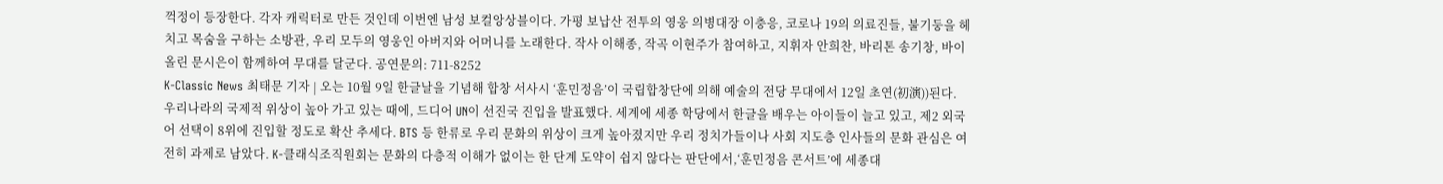꺽정이 등장한다. 각자 캐릭터로 만든 것인데 이번엔 남성 보컬앙상블이다. 가평 보납산 전투의 영웅 의병대장 이충응, 코로나 19의 의료진들, 불기둥을 헤치고 목숨을 구하는 소방관, 우리 모두의 영웅인 아버지와 어머니를 노래한다. 작사 이해종, 작곡 이현주가 참여하고, 지휘자 안희찬, 바리톤 송기창, 바이올린 문시은이 함께하여 무대를 달군다. 공연문의: 711-8252
K-Classic News 최태문 기자 | 오는 10월 9일 한글날을 기념해 합창 서사시 ‘훈민정음’이 국립합창단에 의해 예술의 전당 무대에서 12일 초연(初演))된다. 우리나라의 국제적 위상이 높아 가고 있는 때에, 드디어 UN이 선진국 진입을 발표했다. 세계에 세종 학당에서 한글을 배우는 아이들이 늘고 있고, 제2 외국어 선택이 8위에 진입할 정도로 확산 추세다. BTS 등 한류로 우리 문화의 위상이 크게 높아졌지만 우리 정치가들이나 사회 지도층 인사들의 문화 관심은 여전히 과제로 남았다. K-클래식조직원회는 문화의 다층적 이해가 없이는 한 단계 도약이 쉽지 않다는 판단에서,‘훈민정음 콘서트’에 세종대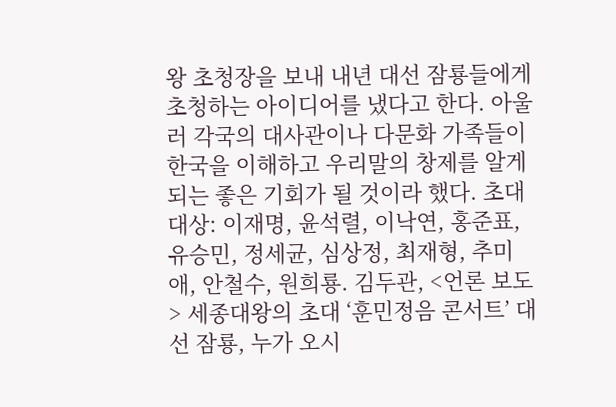왕 초청장을 보내 내년 대선 잠룡들에게 초청하는 아이디어를 냈다고 한다. 아울러 각국의 대사관이나 다문화 가족들이 한국을 이해하고 우리말의 창제를 알게 되는 좋은 기회가 될 것이라 했다. 초대 대상: 이재명, 윤석렬, 이낙연, 홍준표, 유승민, 정세균, 심상정, 최재형, 추미애, 안철수, 원희룡. 김두관, <언론 보도> 세종대왕의 초대 ‘훈민정음 콘서트’ 대선 잠룡, 누가 오시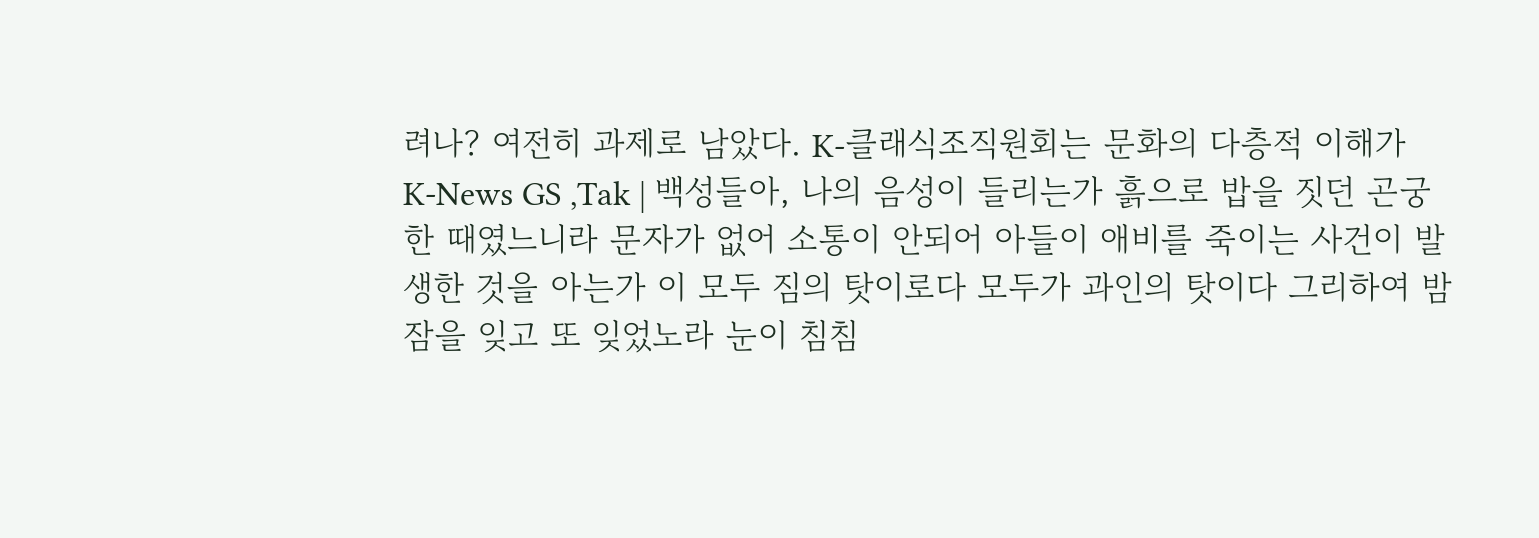려나? 여전히 과제로 남았다. K-클래식조직원회는 문화의 다층적 이해가
K-News GS ,Tak | 백성들아, 나의 음성이 들리는가 흙으로 밥을 짓던 곤궁한 때였느니라 문자가 없어 소통이 안되어 아들이 애비를 죽이는 사건이 발생한 것을 아는가 이 모두 짐의 탓이로다 모두가 과인의 탓이다 그리하여 밤잠을 잊고 또 잊었노라 눈이 침침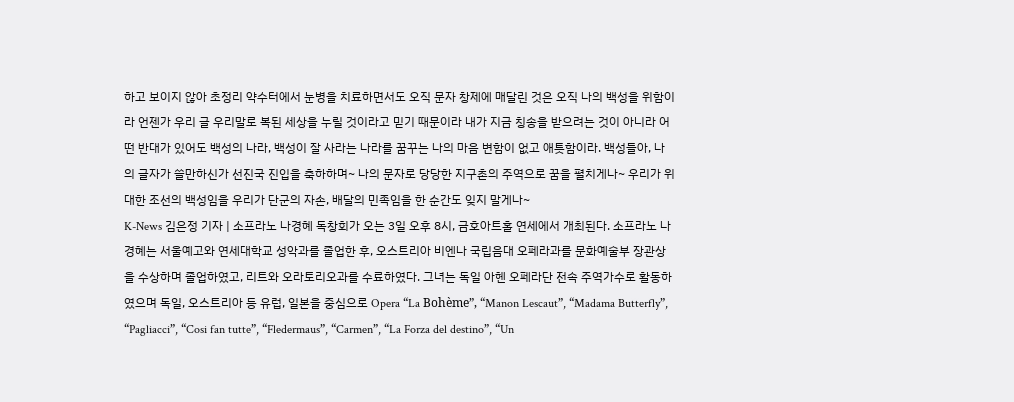하고 보이지 않아 초정리 약수터에서 눈병을 치료하면서도 오직 문자 창제에 매달린 것은 오직 나의 백성을 위함이라 언젠가 우리 글 우리말로 복된 세상을 누릴 것이라고 믿기 때문이라 내가 지금 칭송을 받으려는 것이 아니라 어떤 반대가 있어도 백성의 나라, 백성이 잘 사라는 나라를 꿈꾸는 나의 마음 변함이 없고 애틋함이라. 백성들아, 나의 글자가 쓸만하신가 선진국 진입을 축하하며~ 나의 문자로 당당한 지구촌의 주역으로 꿈을 펼치게나~ 우리가 위대한 조선의 백성임을 우리가 단군의 자손, 배달의 민족임을 한 순간도 잊지 말게나~
K-News 김은정 기자 | 소프라노 나경혜 독창회가 오는 3일 오후 8시, 금호아트홀 연세에서 개최된다. 소프라노 나경혜는 서울예고와 연세대학교 성악과를 졸업한 후, 오스트리아 비엔나 국립음대 오페라과를 문화예술부 장관상을 수상하며 졸업하였고, 리트와 오라토리오과를 수료하였다. 그녀는 독일 아헨 오페라단 전속 주역가수로 활동하였으며 독일, 오스트리아 등 유럽, 일본을 중심으로 Opera “La Bohème”, “Manon Lescaut”, “Madama Butterfly”, “Pagliacci”, “Cosi fan tutte”, “Fledermaus”, “Carmen”, “La Forza del destino”, “Un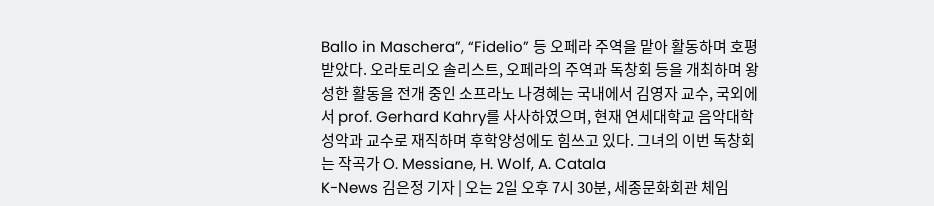Ballo in Maschera”, “Fidelio” 등 오페라 주역을 맡아 활동하며 호평받았다. 오라토리오 솔리스트, 오페라의 주역과 독창회 등을 개최하며 왕성한 활동을 전개 중인 소프라노 나경혜는 국내에서 김영자 교수, 국외에서 prof. Gerhard Kahry를 사사하였으며, 현재 연세대학교 음악대학 성악과 교수로 재직하며 후학양성에도 힘쓰고 있다. 그녀의 이번 독창회는 작곡가 O. Messiane, H. Wolf, A. Catala
K-News 김은정 기자 | 오는 2일 오후 7시 30분, 세종문화회관 체임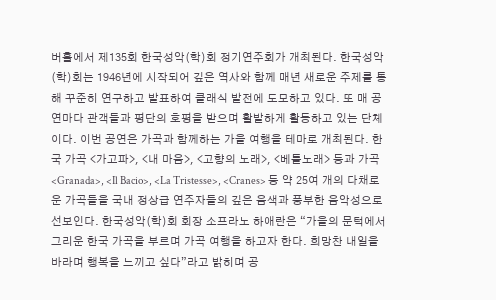버홀에서 제135회 한국성악(학)회 정기연주회가 개최된다. 한국성악(학)회는 1946년에 시작되어 깊은 역사와 함께 매년 새로운 주제를 통해 꾸준히 연구하고 발표하여 클래식 발전에 도모하고 있다. 또 매 공연마다 관객들과 평단의 호평을 받으며 활발하게 활동하고 있는 단체이다. 이번 공연은 가곡과 함께하는 가을 여행을 테마로 개최된다. 한국 가곡 <가고파>, <내 마음>, <고향의 노래>, <베틀노래> 등과 가곡 <Granada>, <Il Bacio>, <La Tristesse>, <Cranes> 등 약 25여 개의 다채로운 가곡들을 국내 정상급 연주자들의 깊은 음색과 풍부한 음악성으로 선보인다. 한국성악(학)회 회장 소프라노 하애란은 “가을의 문턱에서 그리운 한국 가곡을 부르며 가곡 여행을 하고자 한다. 희망찬 내일을 바라며 행복을 느끼고 싶다”라고 밝히며 공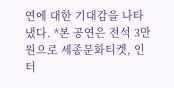연에 대한 기대감을 나타냈다. *본 공연은 전석 3만원으로 세종문화티켓, 인터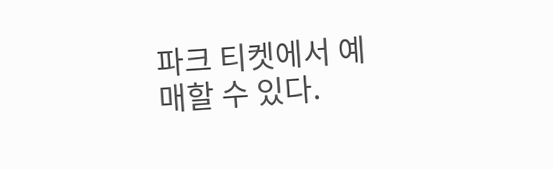파크 티켓에서 예매할 수 있다.